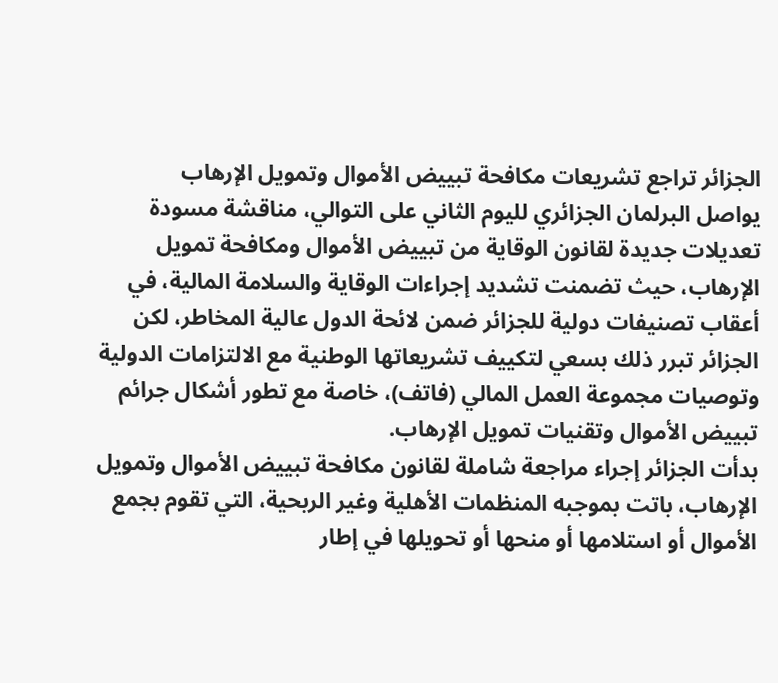الجزائر تراجع تشريعات مكافحة تبييض الأموال وتمويل الإرهاب
يواصل البرلمان الجزائري لليوم الثاني على التوالي، مناقشة مسودة تعديلات جديدة لقانون الوقاية من تبييض الأموال ومكافحة تمويل الإرهاب، حيث تضمنت تشديد إجراءات الوقاية والسلامة المالية، في أعقاب تصنيفات دولية للجزائر ضمن لائحة الدول عالية المخاطر، لكن الجزائر تبرر ذلك بسعي لتكييف تشريعاتها الوطنية مع الالتزامات الدولية وتوصيات مجموعة العمل المالي (فاتف)، خاصة مع تطور أشكال جرائم تبييض الأموال وتقنيات تمويل الإرهاب.
بدأت الجزائر إجراء مراجعة شاملة لقانون مكافحة تبييض الأموال وتمويل الإرهاب، باتت بموجبه المنظمات الأهلية وغير الربحية، التي تقوم بجمع الأموال أو استلامها أو منحها أو تحويلها في إطار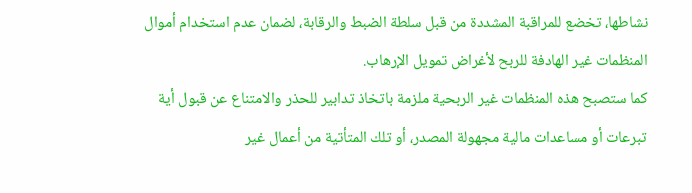نشاطها، تخضع للمراقبة المشددة من قبل سلطة الضبط والرقابة، لضمان عدم استخدام أموال المنظمات غير الهادفة للربح لأغراض تمويل الإرهاب.
كما ستصبح هذه المنظمات غير الربحية ملزمة باتخاذ تدابير للحذر والامتناع عن قبول أية تبرعات أو مساعدات مالية مجهولة المصدر، أو تلك المتأتية من أعمال غير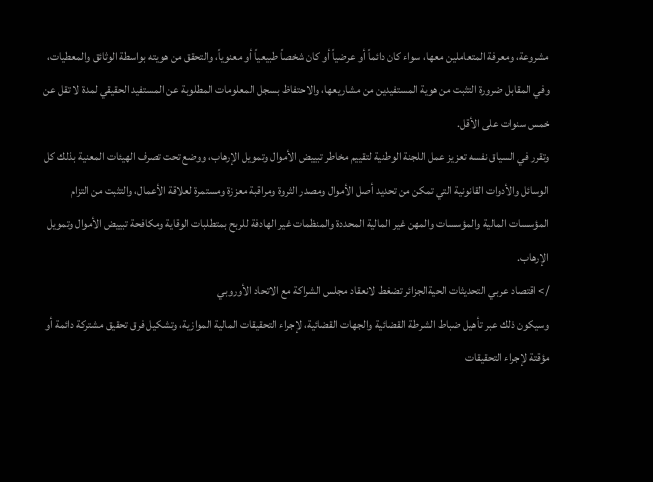مشروعة، ومعرفة المتعاملين معها، سواء كان دائماً أو عرضياً أو كان شخصاً طبيعياً أو معنوياً، والتحقق من هويته بواسطة الوثائق والمعطيات، وفي المقابل ضرورة التثبت من هوية المستفيدين من مشاريعها، والاحتفاظ بسجل المعلومات المطلوبة عن المستفيد الحقيقي لمدة لا تقل عن خمس سنوات على الأقل.
وتقرر في السياق نفسه تعزيز عمل اللجنة الوطنية لتقييم مخاطر تبييض الأموال وتمويل الإرهاب، ووضع تحت تصرف الهيئات المعنية بذلك كل الوسائل والأدوات القانونية التي تمكن من تحديد أصل الأموال ومصدر الثروة ومراقبة معززة ومستمرة لعلاقة الأعمال، والتثبت من التزام المؤسسات المالية والمؤسسات والمهن غير المالية المحددة والمنظمات غير الهادفة للربح بمتطلبات الوقاية ومكافحة تبييض الأموال وتمويل الإرهاب.
/> اقتصاد عربي التحديثات الحيةالجزائر تضغط لانعقاد مجلس الشراكة مع الاتحاد الأوروبي
وسيكون ذلك عبر تأهيل ضباط الشرطة القضائية والجهات القضائية، لإجراء التحقيقات المالية الموازية، وتشكيل فرق تحقيق مشتركة دائمة أو مؤقتة لإجراء التحقيقات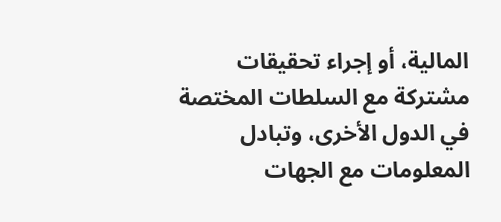المالية، أو إجراء تحقيقات مشتركة مع السلطات المختصة في الدول الأخرى، وتبادل المعلومات مع الجهات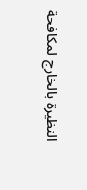النظيرة بالخارج لمكافحة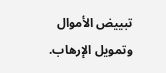تبييض الأموال وتمويل الإرهاب.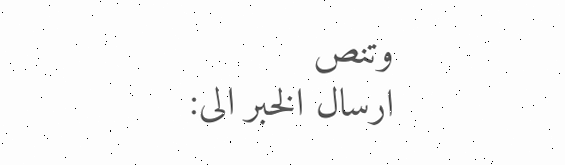وتنص
ارسال الخبر الى: